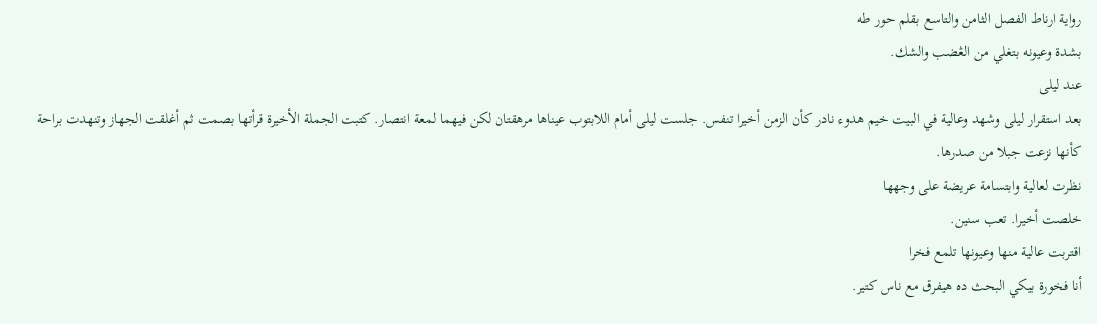رواية ارناط الفصل الثامن والتاسع بقلم حور طه
بشدة وعيونه بتغلي من الڠضب والشك.
عند ليلى
بعد استقرار ليلى وشهد وعالية في البيت خيم هدوء نادر كأن الزمن أخيرا تنفس. جلست ليلى أمام اللابتوب عيناها مرهقتان لكن فيهما لمعة انتصار. كتبت الجملة الأخيرة قرأتها بصمت ثم أغلقت الجهاز وتنهدت براحة كأنها نزعت جبلا من صدرها.
نظرت لعالية وابتسامة عريضة على وجهها
خلصت أخيرا. تعب سنين.
اقتربت عالية منها وعيونها تلمع فخرا
أنا فخورة بيكي البحث ده هيفرق مع ناس كتير.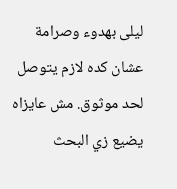ليلى بهدوء وصرامة
عشان كده لازم يتوصل لحد موثوق. مش عايزاه يضيع زي البحث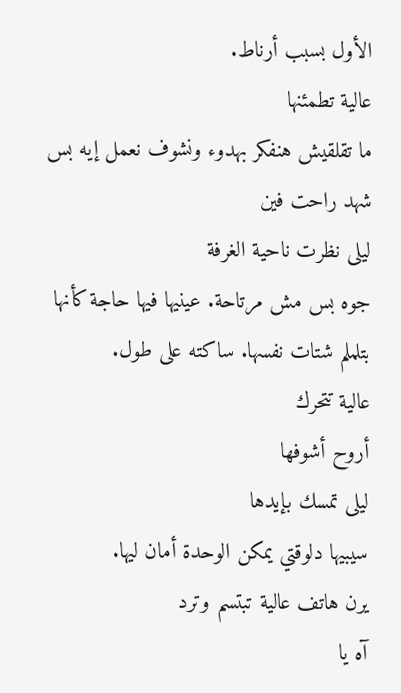الأول بسبب أرناط.
عالية تطمئنها
ما تقلقيش هنفكر بهدوء ونشوف نعمل إيه بس شهد راحت فين
ليلى نظرت ناحية الغرفة
جوه بس مش مرتاحة. عينيها فيها حاجة كأنها بتلملم شتات نفسها. ساكته على طول.
عالية تتحرك
أروح أشوفها
ليلى تمسك بإيدها
سيبيها دلوقتي يمكن الوحدة أمان ليها.
يرن هاتف عالية تبتسم وترد
آه يا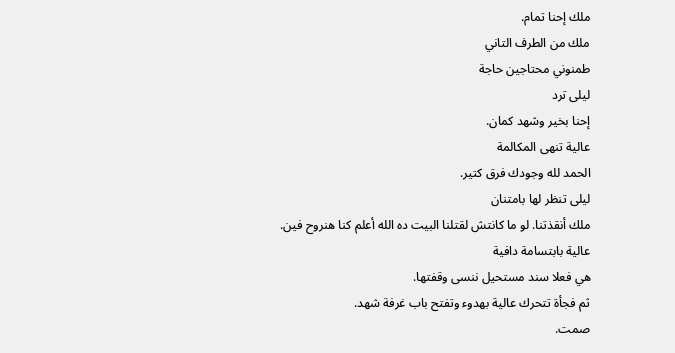ملك إحنا تمام.
ملك من الطرف التاني
طمنوني محتاجين حاجة
ليلى ترد
إحنا بخير وشهد كمان.
عالية تنهى المكالمة
الحمد لله وجودك فرق كتير.
ليلى تنظر لها بامتنان
ملك أنقذتنا. لو ما كانتش لقتلنا البيت ده الله أعلم كنا هنروح فين.
عالية بابتسامة دافية
هي فعلا سند مستحيل ننسى وقفتها.
ثم فجأة تتحرك عالية بهدوء وتفتح باب غرفة شهد.
صمت.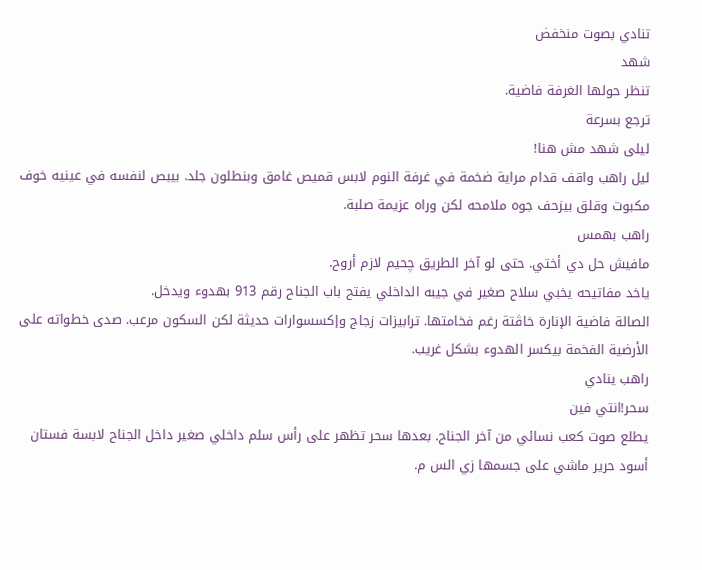تنادي بصوت منخفض
شهد
تنظر حولها الغرفة فاضية.
ترجع بسرعة
ليلى شهد مش هنا!
ليل راهب واقف قدام مراية ضخمة في غرفة النوم لابس قميص غامق وبنطلون جلد. بيبص لنفسه في عينيه خوف مكبوت وقلق بيزحف جوه ملامحه لكن وراه عزيمة صلبة.
راهب بهمس
مافيش حل دي أختي. حتى لو آخر الطريق چحيم لازم أروح.
ياخد مفاتيحه يخبي سلاح صغير في جيبه الداخلي يفتح باب الجناح رقم 913 بهدوء ويدخل.
الصالة فاضية الإنارة خاڤتة رغم فخامتها. ترابيزات زجاج وإكسسوارات حديثة لكن السكون مرعب. صدى خطواته على الأرضية الفخمة بيكسر الهدوء بشكل غريب.
راهب ينادي
سحر!انتي فين
يطلع صوت كعب نسائي من آخر الجناح. بعدها سحر تظهر على رأس سلم داخلي صغير داخل الجناح لابسة فستان أسود حرير ماشي على جسمها زي الس م.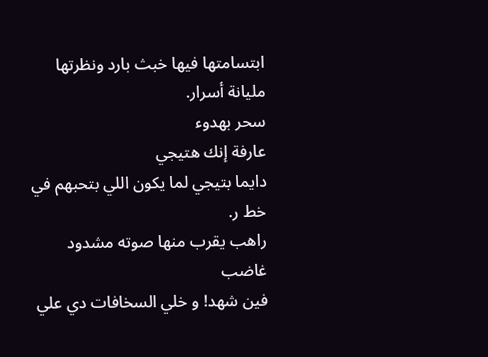ابتسامتها فيها خبث بارد ونظرتها مليانة أسرار.
سحر بهدوء
عارفة إنك هتيجي
دايما بتيجي لما يكون اللي بتحبهم في خط ر.
راهب يقرب منها صوته مشدود غاضب
فين شهد! و خلي السخافات دي علي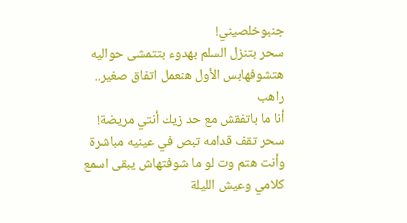جنبوخلصيني!
سحر بتنزل السلم بهدوء بتتمشى حواليه
هتشوفهابس الأول هنعمل اتفاق صغير..
راهب
أنا ما باتفقش مع حد زيك أنتي مريضة!
سحر تقف قدامه تبص في عينيه مباشرة
وأنت هتم وت لو ما شوفتهاش يبقى اسمع كلامي وعيش الليلة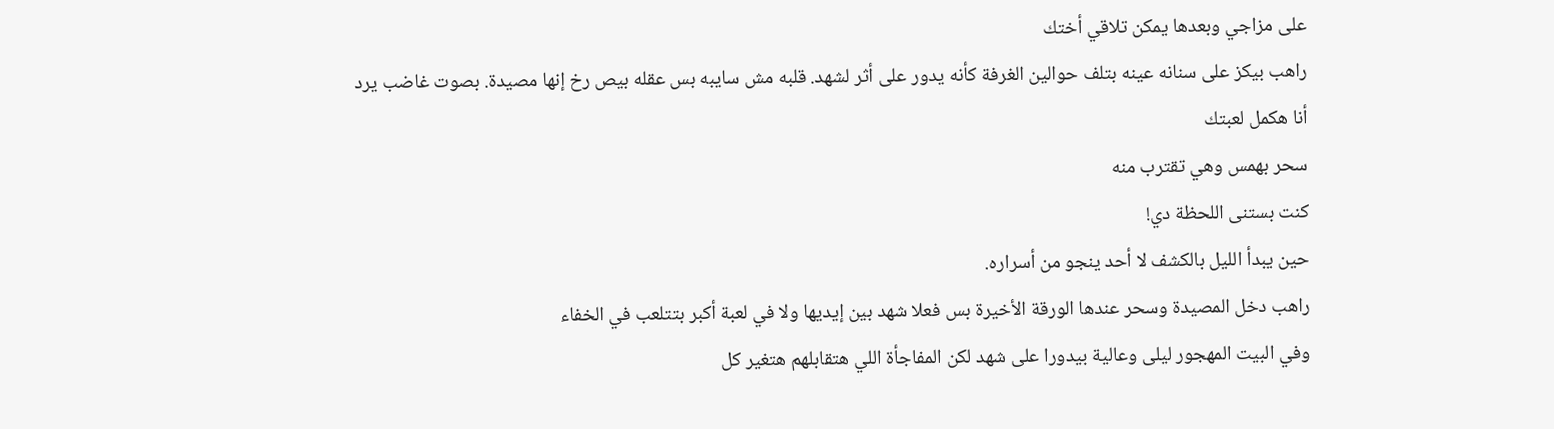على مزاجي وبعدها يمكن تلاقي أختك
راهب بيكز على سنانه عينه بتلف حوالين الغرفة كأنه يدور على أثر لشهد. قلبه مش سايبه بس عقله بيص رخ إنها مصيدة. بصوت غاضب يرد
أنا هكمل لعبتك
سحر بهمس وهي تقترب منه
كنت بستنى اللحظة دي!
حين يبدأ الليل بالكشف لا أحد ينجو من أسراره.
راهب دخل المصيدة وسحر عندها الورقة الأخيرة بس فعلا شهد بين إيديها ولا في لعبة أكبر بتتلعب في الخفاء
وفي البيت المهجور ليلى وعالية بيدورا على شهد لكن المفاجأة اللي هتقابلهم هتغير كل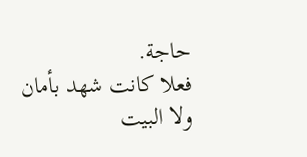حاجة.
فعلا كانت شهد بأمان
ولا البيت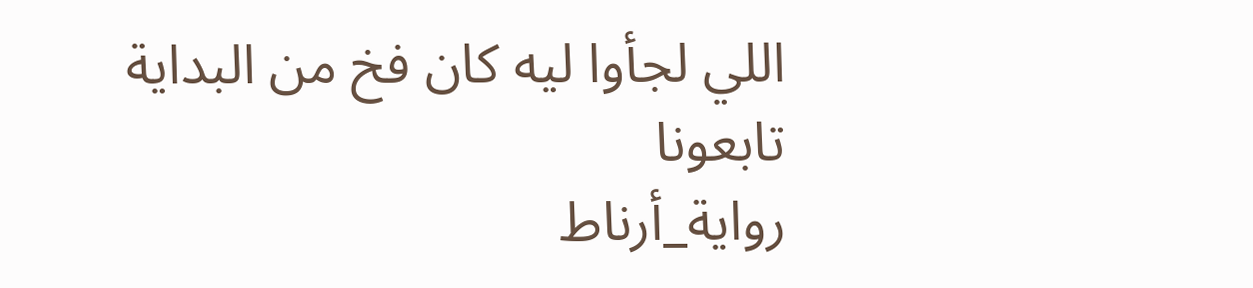اللي لجأوا ليه كان فخ من البداية
تابعونا
رواية_أرناط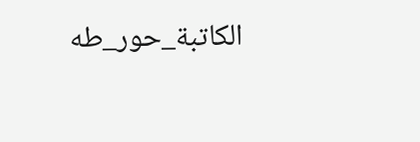الكاتبة_حور_طه